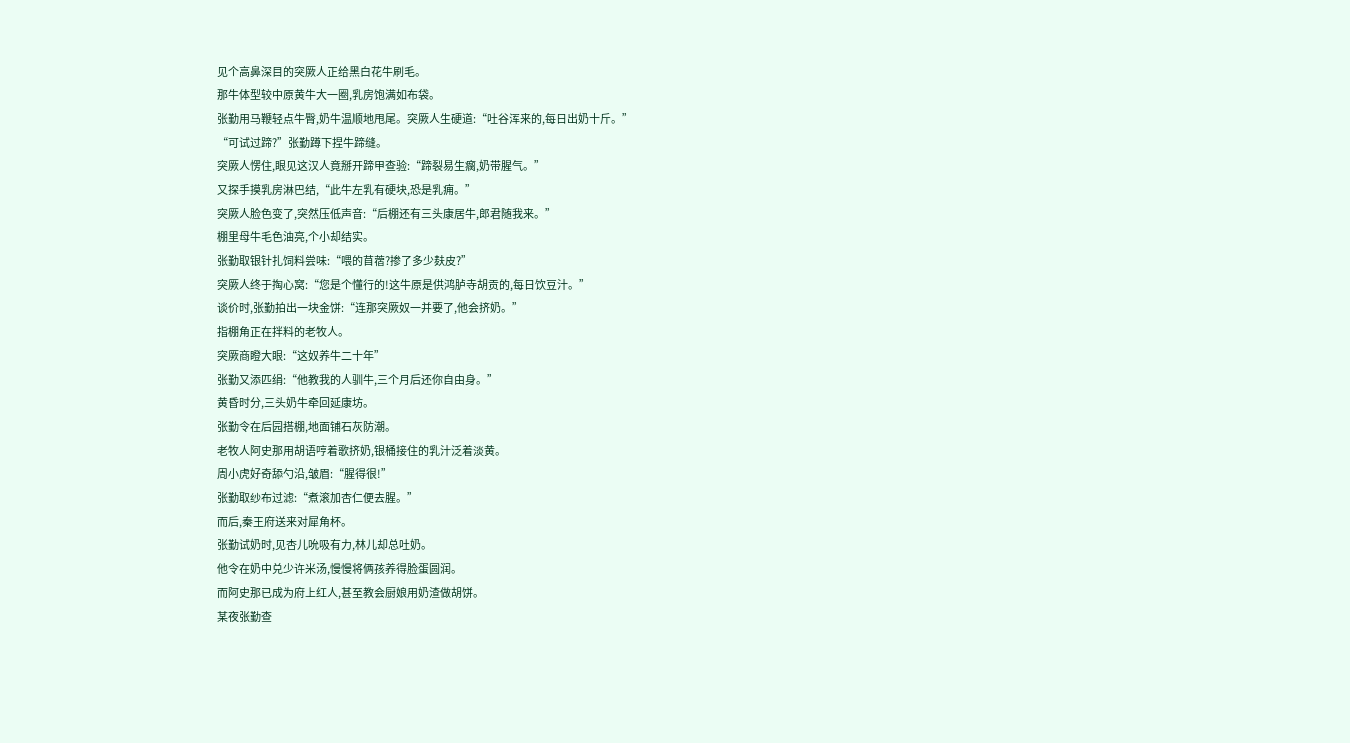见个高鼻深目的突厥人正给黑白花牛刷毛。
那牛体型较中原黄牛大一圈,乳房饱满如布袋。
张勤用马鞭轻点牛臀,奶牛温顺地甩尾。突厥人生硬道:“吐谷浑来的,每日出奶十斤。”
“可试过蹄?”张勤蹲下捏牛蹄缝。
突厥人愣住,眼见这汉人竟掰开蹄甲查验:“蹄裂易生瘸,奶带腥气。”
又探手摸乳房淋巴结,“此牛左乳有硬块,恐是乳痈。”
突厥人脸色变了,突然压低声音:“后棚还有三头康居牛,郎君随我来。”
棚里母牛毛色油亮,个小却结实。
张勤取银针扎饲料尝味:“喂的苜蓿?掺了多少麸皮?”
突厥人终于掏心窝:“您是个懂行的!这牛原是供鸿胪寺胡贡的,每日饮豆汁。”
谈价时,张勤拍出一块金饼:“连那突厥奴一并要了,他会挤奶。”
指棚角正在拌料的老牧人。
突厥商瞪大眼:“这奴养牛二十年”
张勤又添匹绢:“他教我的人驯牛,三个月后还你自由身。”
黄昏时分,三头奶牛牵回延康坊。
张勤令在后园搭棚,地面铺石灰防潮。
老牧人阿史那用胡语哼着歌挤奶,银桶接住的乳汁泛着淡黄。
周小虎好奇舔勺沿,皱眉:“腥得很!”
张勤取纱布过滤:“煮滚加杏仁便去腥。”
而后,秦王府送来对犀角杯。
张勤试奶时,见杏儿吮吸有力,林儿却总吐奶。
他令在奶中兑少许米汤,慢慢将俩孩养得脸蛋圆润。
而阿史那已成为府上红人,甚至教会厨娘用奶渣做胡饼。
某夜张勤查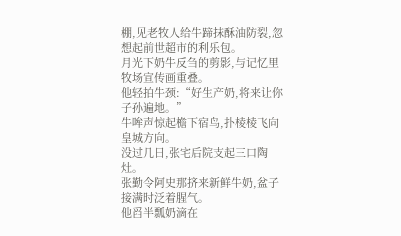棚,见老牧人给牛蹄抹酥油防裂,忽想起前世超市的利乐包。
月光下奶牛反刍的剪影,与记忆里牧场宣传画重叠。
他轻拍牛颈:“好生产奶,将来让你子孙遍地。”
牛哞声惊起檐下宿鸟,扑棱棱飞向皇城方向。
没过几日,张宅后院支起三口陶灶。
张勤令阿史那挤来新鲜牛奶,盆子接满时泛着腥气。
他舀半瓢奶滴在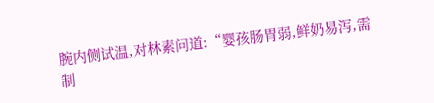腕内侧试温,对林素问道:“婴孩肠胃弱,鲜奶易泻,需制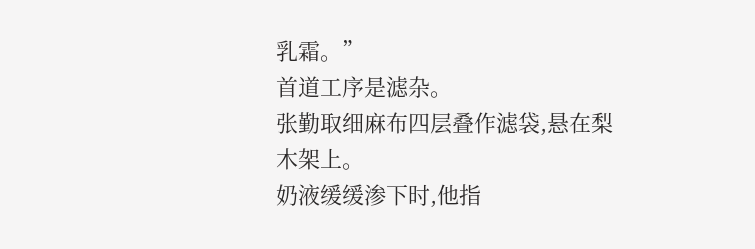乳霜。”
首道工序是滤杂。
张勤取细麻布四层叠作滤袋,悬在梨木架上。
奶液缓缓渗下时,他指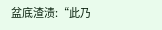盆底渣渍:“此乃